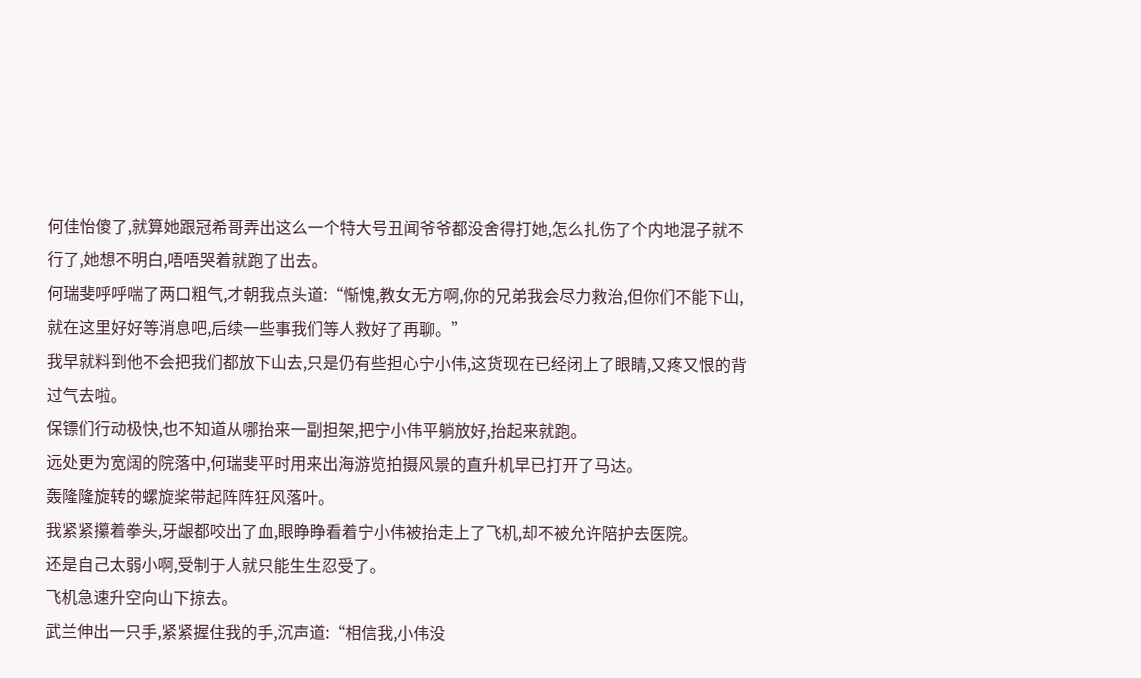何佳怡傻了,就算她跟冠希哥弄出这么一个特大号丑闻爷爷都没舍得打她,怎么扎伤了个内地混子就不行了,她想不明白,唔唔哭着就跑了出去。
何瑞斐呼呼喘了两口粗气,才朝我点头道:“惭愧,教女无方啊,你的兄弟我会尽力救治,但你们不能下山,就在这里好好等消息吧,后续一些事我们等人救好了再聊。”
我早就料到他不会把我们都放下山去,只是仍有些担心宁小伟,这货现在已经闭上了眼睛,又疼又恨的背过气去啦。
保镖们行动极快,也不知道从哪抬来一副担架,把宁小伟平躺放好,抬起来就跑。
远处更为宽阔的院落中,何瑞斐平时用来出海游览拍摄风景的直升机早已打开了马达。
轰隆隆旋转的螺旋桨带起阵阵狂风落叶。
我紧紧攥着拳头,牙龈都咬出了血,眼睁睁看着宁小伟被抬走上了飞机,却不被允许陪护去医院。
还是自己太弱小啊,受制于人就只能生生忍受了。
飞机急速升空向山下掠去。
武兰伸出一只手,紧紧握住我的手,沉声道:“相信我,小伟没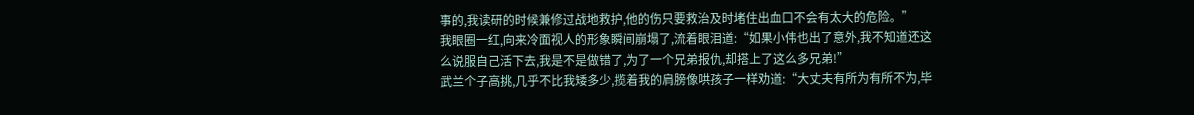事的,我读研的时候兼修过战地救护,他的伤只要救治及时堵住出血口不会有太大的危险。”
我眼圈一红,向来冷面视人的形象瞬间崩塌了,流着眼泪道:“如果小伟也出了意外,我不知道还这么说服自己活下去,我是不是做错了,为了一个兄弟报仇,却搭上了这么多兄弟!”
武兰个子高挑,几乎不比我矮多少,揽着我的肩膀像哄孩子一样劝道:“大丈夫有所为有所不为,毕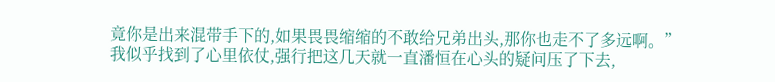竟你是出来混带手下的,如果畏畏缩缩的不敢给兄弟出头,那你也走不了多远啊。”
我似乎找到了心里依仗,强行把这几天就一直潘恒在心头的疑问压了下去,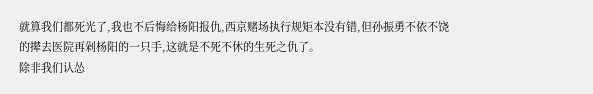就算我们都死光了,我也不后悔给杨阳报仇,西京赌场执行规矩本没有错,但孙振勇不依不饶的撵去医院再剁杨阳的一只手,这就是不死不休的生死之仇了。
除非我们认怂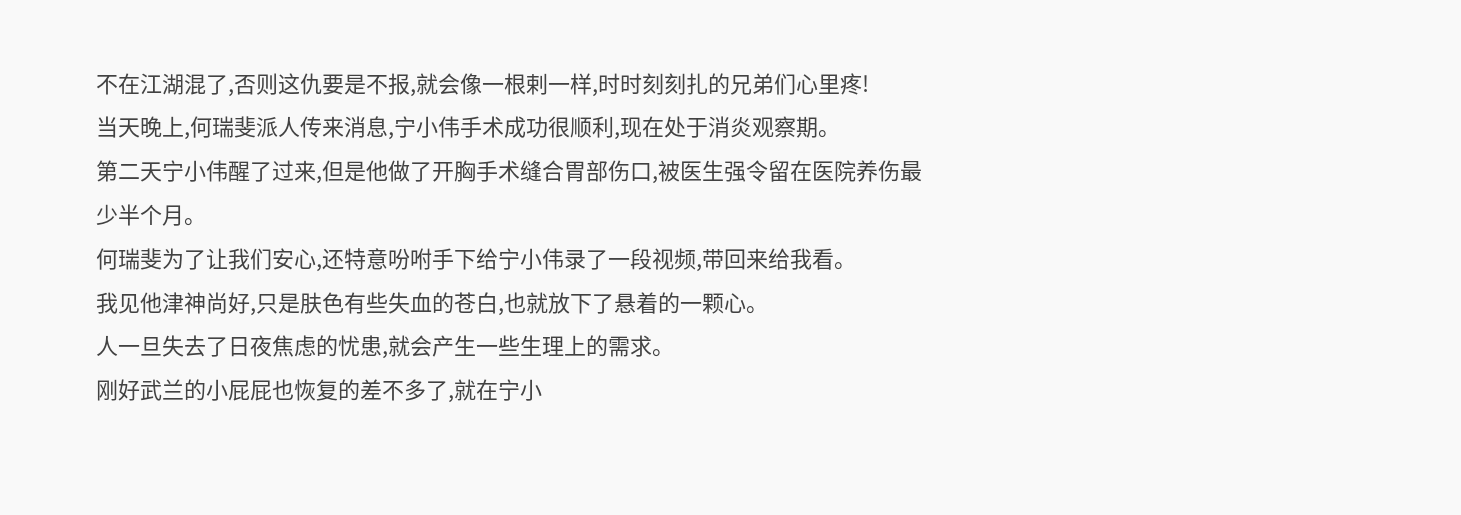不在江湖混了,否则这仇要是不报,就会像一根剌一样,时时刻刻扎的兄弟们心里疼!
当天晚上,何瑞斐派人传来消息,宁小伟手术成功很顺利,现在处于消炎观察期。
第二天宁小伟醒了过来,但是他做了开胸手术缝合胃部伤口,被医生强令留在医院养伤最少半个月。
何瑞斐为了让我们安心,还特意吩咐手下给宁小伟录了一段视频,带回来给我看。
我见他津神尚好,只是肤色有些失血的苍白,也就放下了悬着的一颗心。
人一旦失去了日夜焦虑的忧患,就会产生一些生理上的需求。
刚好武兰的小屁屁也恢复的差不多了,就在宁小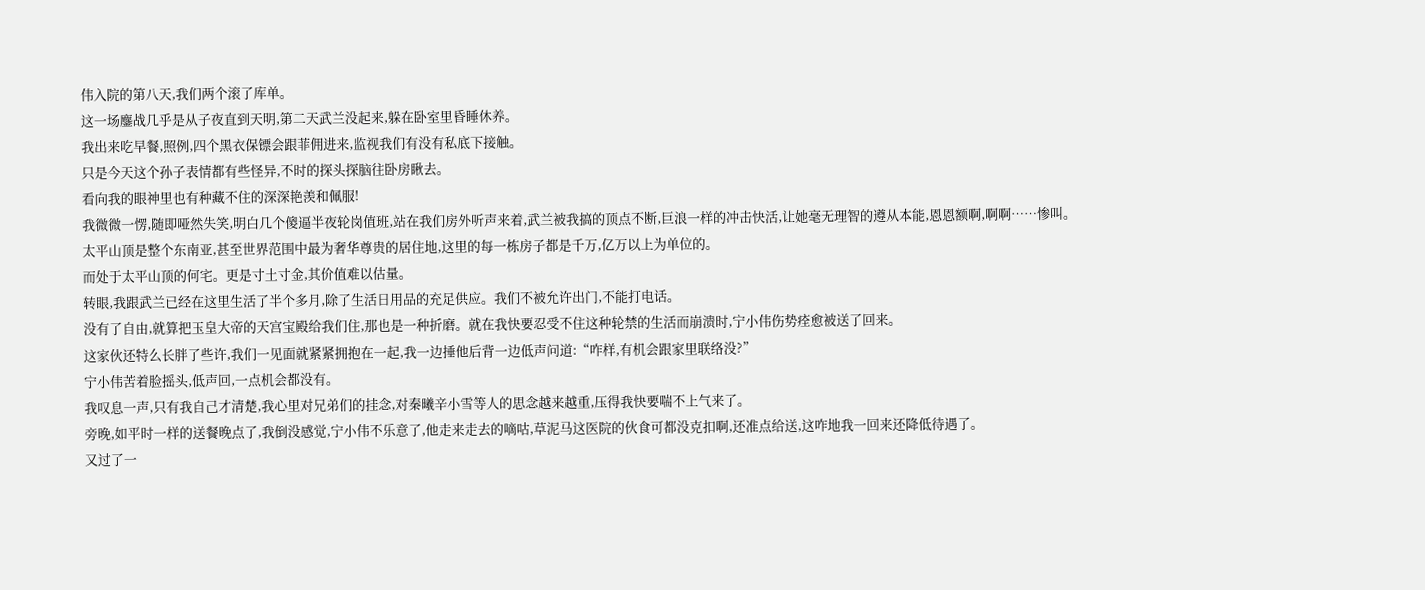伟入院的第八天,我们两个滚了库单。
这一场鏖战几乎是从子夜直到天明,第二天武兰没起来,躲在卧室里昏睡休养。
我出来吃早餐,照例,四个黑衣保镖会跟菲佣进来,监视我们有没有私底下接触。
只是今天这个孙子表情都有些怪异,不时的探头探脑往卧房瞅去。
看向我的眼神里也有种藏不住的深深艳羡和佩服!
我微微一愣,随即哑然失笑,明白几个傻逼半夜轮岗值班,站在我们房外听声来着,武兰被我搞的顶点不断,巨浪一样的冲击快活,让她毫无理智的遵从本能,恩恩额啊,啊啊……惨叫。
太平山顶是整个东南亚,甚至世界范围中最为奢华尊贵的居住地,这里的每一栋房子都是千万,亿万以上为单位的。
而处于太平山顶的何宅。更是寸土寸金,其价值难以估量。
转眼,我跟武兰已经在这里生活了半个多月,除了生活日用品的充足供应。我们不被允许出门,不能打电话。
没有了自由,就算把玉皇大帝的天宫宝殿给我们住,那也是一种折磨。就在我快要忍受不住这种轮禁的生活而崩溃时,宁小伟伤势痊愈被送了回来。
这家伙还特么长胖了些许,我们一见面就紧紧拥抱在一起,我一边捶他后背一边低声问道:“咋样,有机会跟家里联络没?”
宁小伟苦着脸摇头,低声回,一点机会都没有。
我叹息一声,只有我自己才清楚,我心里对兄弟们的挂念,对秦曦辛小雪等人的思念越来越重,压得我快要喘不上气来了。
旁晚,如平时一样的送餐晚点了,我倒没感觉,宁小伟不乐意了,他走来走去的嘀咕,草泥马这医院的伙食可都没克扣啊,还准点给送,这咋地我一回来还降低待遇了。
又过了一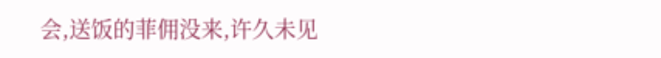会,送饭的菲佣没来,许久未见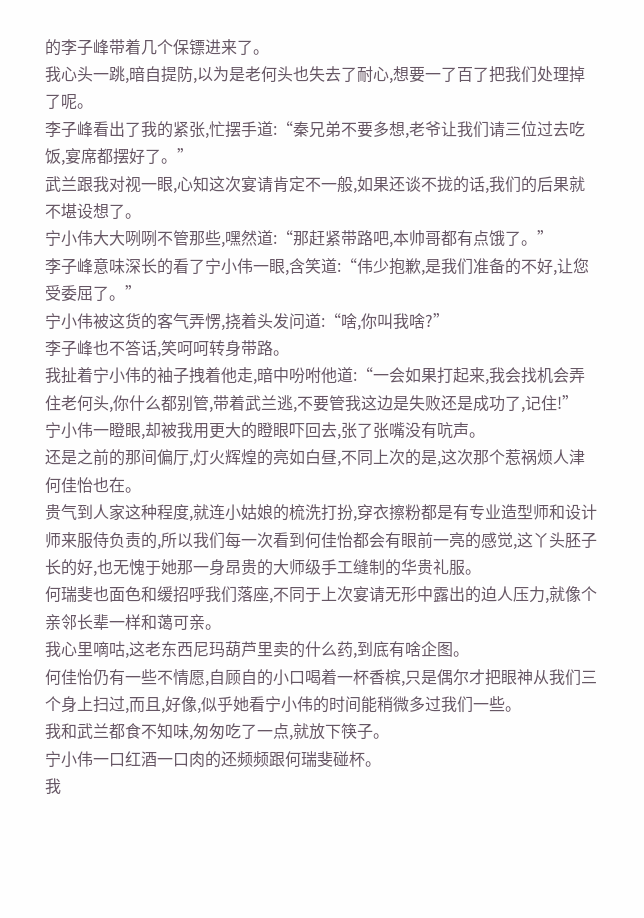的李子峰带着几个保镖进来了。
我心头一跳,暗自提防,以为是老何头也失去了耐心,想要一了百了把我们处理掉了呢。
李子峰看出了我的紧张,忙摆手道:“秦兄弟不要多想,老爷让我们请三位过去吃饭,宴席都摆好了。”
武兰跟我对视一眼,心知这次宴请肯定不一般,如果还谈不拢的话,我们的后果就不堪设想了。
宁小伟大大咧咧不管那些,嘿然道:“那赶紧带路吧,本帅哥都有点饿了。”
李子峰意味深长的看了宁小伟一眼,含笑道:“伟少抱歉,是我们准备的不好,让您受委屈了。”
宁小伟被这货的客气弄愣,挠着头发问道:“啥,你叫我啥?”
李子峰也不答话,笑呵呵转身带路。
我扯着宁小伟的袖子拽着他走,暗中吩咐他道:“一会如果打起来,我会找机会弄住老何头,你什么都别管,带着武兰逃,不要管我这边是失败还是成功了,记住!”
宁小伟一瞪眼,却被我用更大的瞪眼吓回去,张了张嘴没有吭声。
还是之前的那间偏厅,灯火辉煌的亮如白昼,不同上次的是,这次那个惹祸烦人津何佳怡也在。
贵气到人家这种程度,就连小姑娘的梳洗打扮,穿衣擦粉都是有专业造型师和设计师来服侍负责的,所以我们每一次看到何佳怡都会有眼前一亮的感觉,这丫头胚子长的好,也无愧于她那一身昂贵的大师级手工缝制的华贵礼服。
何瑞斐也面色和缓招呼我们落座,不同于上次宴请无形中露出的迫人压力,就像个亲邻长辈一样和蔼可亲。
我心里嘀咕,这老东西尼玛葫芦里卖的什么药,到底有啥企图。
何佳怡仍有一些不情愿,自顾自的小口喝着一杯香槟,只是偶尔才把眼神从我们三个身上扫过,而且,好像,似乎她看宁小伟的时间能稍微多过我们一些。
我和武兰都食不知味,匆匆吃了一点,就放下筷子。
宁小伟一口红酒一口肉的还频频跟何瑞斐碰杯。
我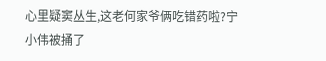心里疑窦丛生,这老何家爷俩吃错药啦?宁小伟被捅了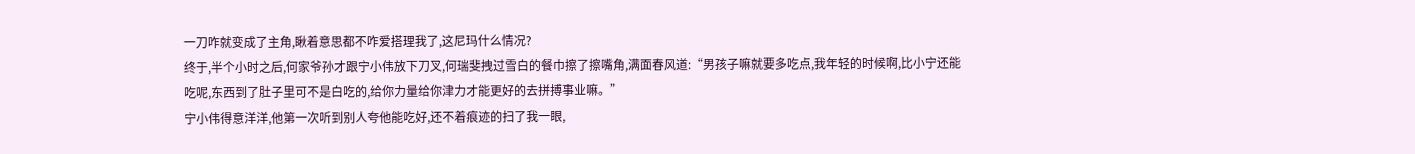一刀咋就变成了主角,瞅着意思都不咋爱搭理我了,这尼玛什么情况?
终于,半个小时之后,何家爷孙才跟宁小伟放下刀叉,何瑞斐拽过雪白的餐巾擦了擦嘴角,满面春风道:“男孩子嘛就要多吃点,我年轻的时候啊,比小宁还能吃呢,东西到了肚子里可不是白吃的,给你力量给你津力才能更好的去拼搏事业嘛。”
宁小伟得意洋洋,他第一次听到别人夸他能吃好,还不着痕迹的扫了我一眼,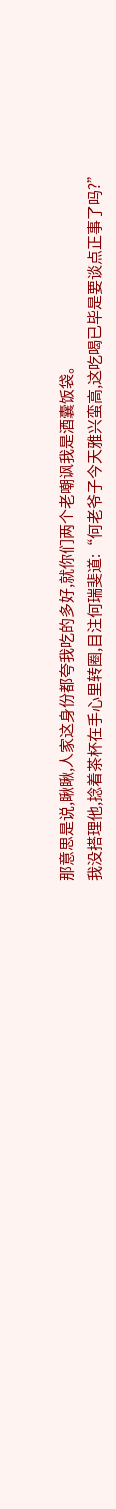那意思是说,瞅瞅,人家这身份都夸我吃的多好,就你们两个老嘲讽我是酒囊饭袋。
我没搭理他,捻着茶杯在手心里转圈,目注何瑞斐道:“何老爷子今天雅兴蛮高,这吃喝已毕是要谈点正事了吗?”